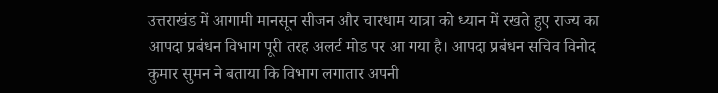उत्तराखंड में आगामी मानसून सीजन और चारधाम यात्रा को ध्यान में रखते हुए राज्य का आपदा प्रबंधन विभाग पूरी तरह अलर्ट मोड पर आ गया है। आपदा प्रबंधन सचिव विनोद कुमार सुमन ने बताया कि विभाग लगातार अपनी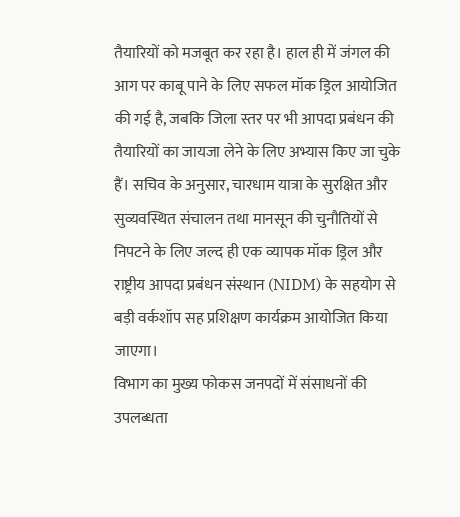तैयारियों को मजबूत कर रहा है। हाल ही में जंगल की आग पर काबू पाने के लिए सफल मॉक ड्रिल आयोजित की गई है, जबकि जिला स्तर पर भी आपदा प्रबंधन की तैयारियों का जायजा लेने के लिए अभ्यास किए जा चुके हैं। सचिव के अनुसार, चारधाम यात्रा के सुरक्षित और सुव्यवस्थित संचालन तथा मानसून की चुनौतियों से निपटने के लिए जल्द ही एक व्यापक मॉक ड्रिल और राष्ट्रीय आपदा प्रबंधन संस्थान (NIDM) के सहयोग से बड़ी वर्कशॉप सह प्रशिक्षण कार्यक्रम आयोजित किया जाएगा।
विभाग का मुख्य फोकस जनपदों में संसाधनों की उपलब्धता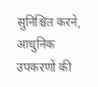सुनिश्चित करने, आधुनिक उपकरणों की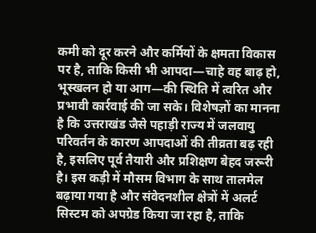कमी को दूर करने और कर्मियों के क्षमता विकास पर है, ताकि किसी भी आपदा—चाहे वह बाढ़ हो, भूस्खलन हो या आग—की स्थिति में त्वरित और प्रभावी कार्रवाई की जा सके। विशेषज्ञों का मानना है कि उत्तराखंड जैसे पहाड़ी राज्य में जलवायु परिवर्तन के कारण आपदाओं की तीव्रता बढ़ रही है, इसलिए पूर्व तैयारी और प्रशिक्षण बेहद जरूरी है। इस कड़ी में मौसम विभाग के साथ तालमेल बढ़ाया गया है और संवेदनशील क्षेत्रों में अलर्ट सिस्टम को अपग्रेड किया जा रहा है, ताकि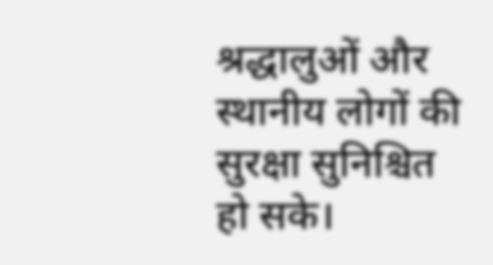श्रद्धालुओं और स्थानीय लोगों की सुरक्षा सुनिश्चित हो सके।